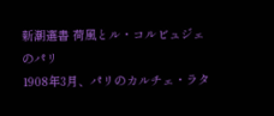新潮選書 荷風とル・コルビュジェのパリ
1908年3月、パリのカルチェ・ラタ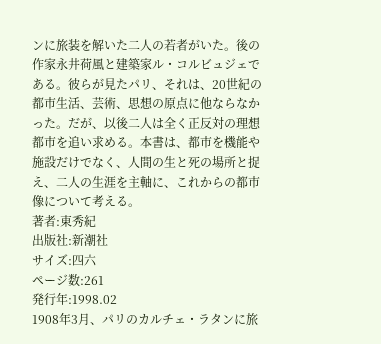ンに旅装を解いた二人の若者がいた。後の作家永井荷風と建築家ル・コルビュジェである。彼らが見たパリ、それは、20世紀の都市生活、芸術、思想の原点に他ならなかった。だが、以後二人は全く正反対の理想都市を追い求める。本書は、都市を機能や施設だけでなく、人間の生と死の場所と捉え、二人の生涯を主軸に、これからの都市像について考える。
著者:東秀紀
出版社:新潮社
サイズ:四六
ページ数:261
発行年:1998.02
1908年3月、パリのカルチェ・ラタンに旅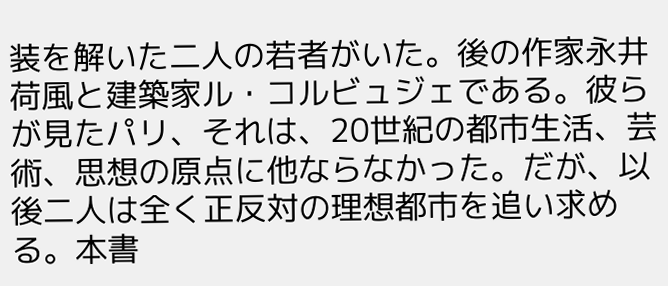装を解いた二人の若者がいた。後の作家永井荷風と建築家ル・コルビュジェである。彼らが見たパリ、それは、20世紀の都市生活、芸術、思想の原点に他ならなかった。だが、以後二人は全く正反対の理想都市を追い求める。本書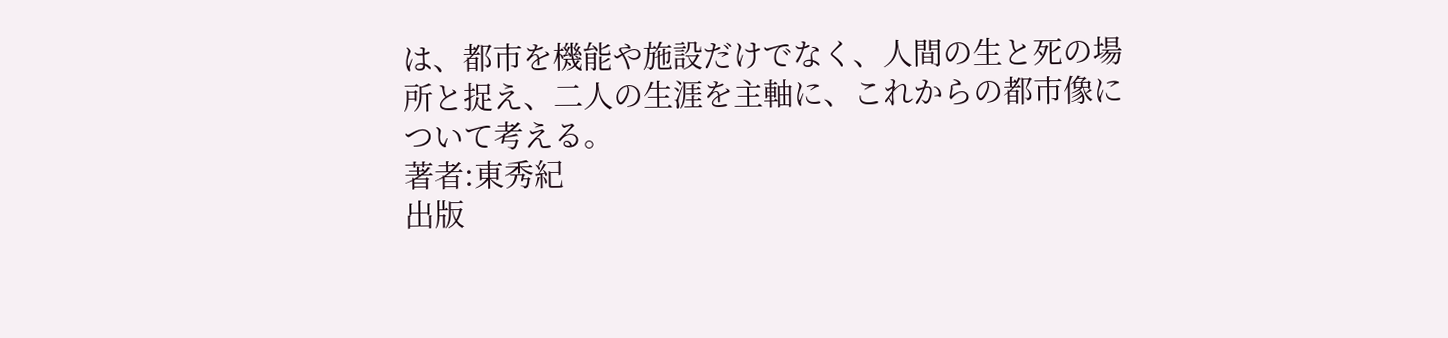は、都市を機能や施設だけでなく、人間の生と死の場所と捉え、二人の生涯を主軸に、これからの都市像について考える。
著者:東秀紀
出版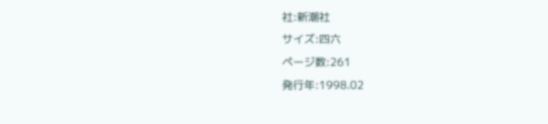社:新潮社
サイズ:四六
ページ数:261
発行年:1998.02